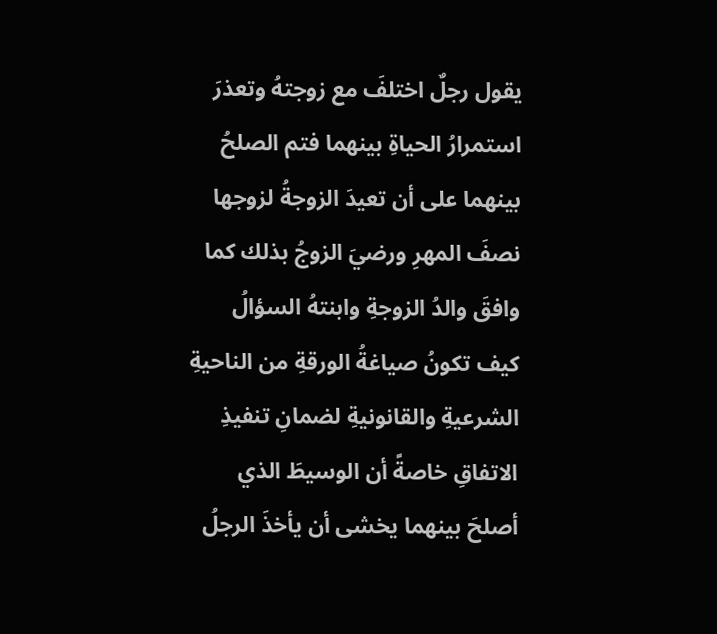يقول رجلٌ اختلفَ مع زوجتهُ وتعذرَ استمرارُ الحياةِ بينهما فتم الصلحُ بينهما على أن تعيدَ الزوجةُ لزوجها نصفَ المهرِ ورضيَ الزوجُ بذلك كما وافقَ والدُ الزوجةِ وابنتهُ السؤالُ كيف تكونُ صياغةُ الورقةِ من الناحيةِ الشرعيةِ والقانونيةِ لضمانِ تنفيذِ الاتفاقِ خاصةً أن الوسيطَ الذي أصلحَ بينهما يخشى أن يأخذَ الرجلُ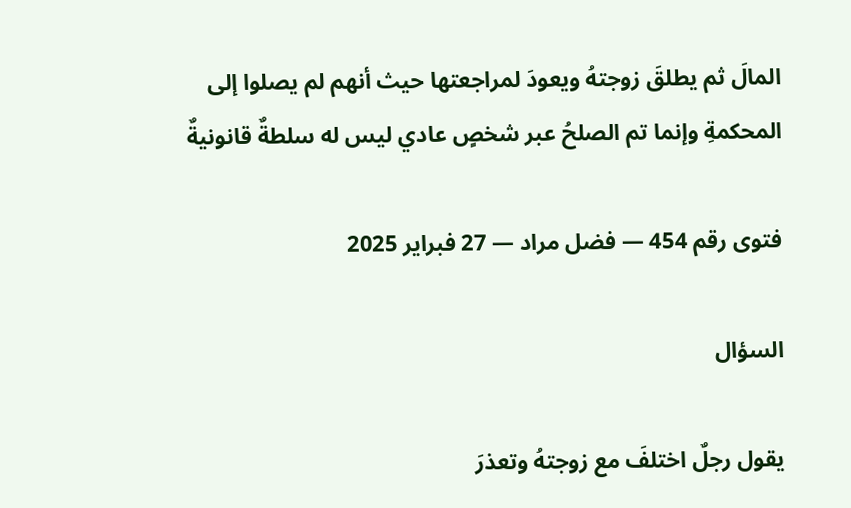المالَ ثم يطلقَ زوجتهُ ويعودَ لمراجعتها حيث أنهم لم يصلوا إلى المحكمةِ وإنما تم الصلحُ عبر شخصٍ عادي ليس له سلطةٌ قانونيةٌ

فتوى رقم 454 — فضل مراد — 27 فبراير 2025

السؤال

يقول رجلٌ اختلفَ مع زوجتهُ وتعذرَ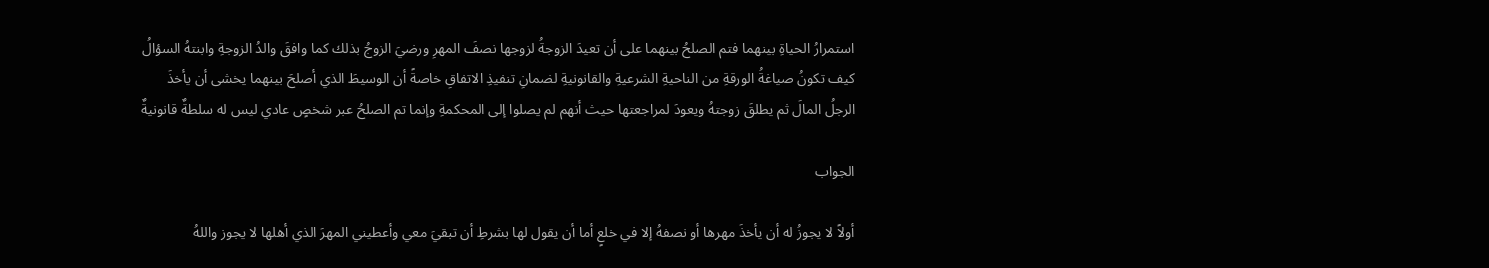استمرارُ الحياةِ بينهما فتم الصلحُ بينهما على أن تعيدَ الزوجةُ لزوجها نصفَ المهرِ ورضيَ الزوجُ بذلك كما وافقَ والدُ الزوجةِ وابنتهُ السؤالُ كيف تكونُ صياغةُ الورقةِ من الناحيةِ الشرعيةِ والقانونيةِ لضمانِ تنفيذِ الاتفاقِ خاصةً أن الوسيطَ الذي أصلحَ بينهما يخشى أن يأخذَ الرجلُ المالَ ثم يطلقَ زوجتهُ ويعودَ لمراجعتها حيث أنهم لم يصلوا إلى المحكمةِ وإنما تم الصلحُ عبر شخصٍ عادي ليس له سلطةٌ قانونيةٌ

الجواب

أولاً لا يجوزُ له أن يأخذَ مهرها أو نصفهُ إلا في خلعٍ أما أن يقول لها بشرطِ أن تبقيَ معي وأعطيني المهرَ الذي أهلها لا يجوز واللهُ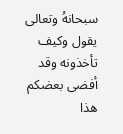سبحانهُ وتعالى يقول وكيف تأخذونه وقد أفضى بعضكم هذا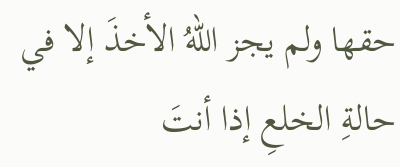حقها ولم يجز اللهُ الأخذَ إلا في حالةِ الخلعِ إذا أنتَ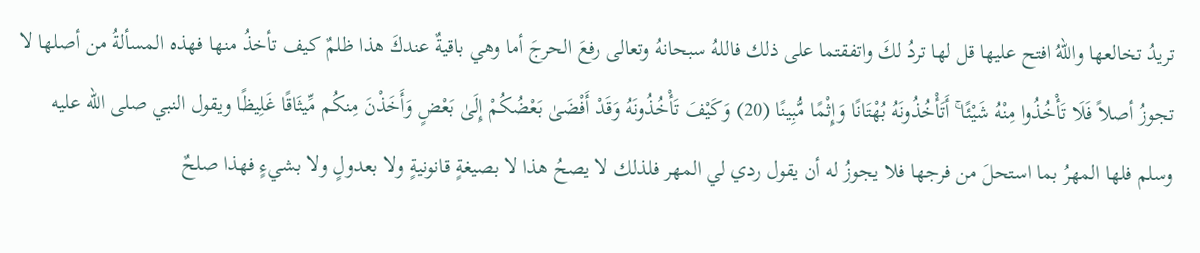تريدُ تخالعها واللهُ افتح عليها قل لها تردُ لكَ واتفقتما على ذلك فاللهُ سبحانهُ وتعالى رفعَ الحرجَ أما وهي باقيةٌ عندكَ هذا ظلمٌ كيف تأخذُ منها فهذه المسألةُ من أصلها لا تجوزُ أصلاً فَلَا تَأْخُذُوا مِنْهُ شَيْئًا ۚ أَتَأْخُذُونَهُ بُهْتَانًا وَإِثْمًا مُّبِينًا (20) وَكَيْفَ تَأْخُذُونَهُ وَقَدْ أَفْضَىٰ بَعْضُكُمْ إِلَىٰ بَعْضٍ وَأَخَذْنَ مِنكُم مِّيثَاقًا غَلِيظًا ويقول النبي صلى الله عليه وسلم فلها المهرُ بما استحلَ من فرجها فلا يجوزُ له أن يقول ردي لي المهر فلذلك لا يصحُ هذا لا بصيغةٍ قانونيةٍ ولا بعدولٍ ولا بشيءٍ فهذا صلحٌ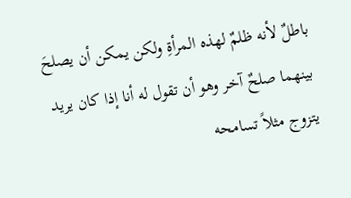باطلٌ لأنه ظلمٌ لهذه المرأةِ ولكن يمكن أن يصلحَ بينهما صلحٌ آخر وهو أن تقول له أنا إذا كان يريد يتزوج مثلاً تسامحه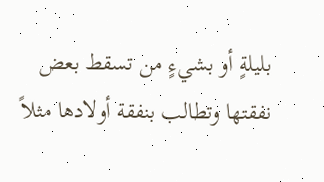بليلةٍ أو بشيءٍ من تسقط بعض نفقتها وتطالب بنفقة أولادها مثلاً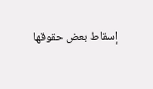إسقاط بعض حقوقها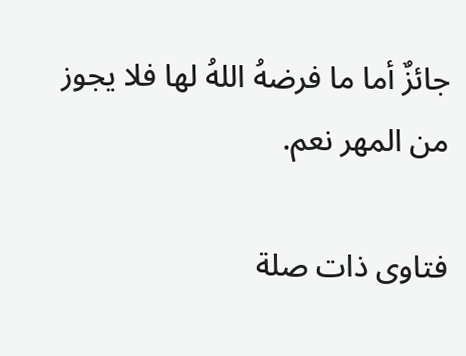جائزٌ أما ما فرضهُ اللهُ لها فلا يجوز من المهر نعم.

فتاوى ذات صلة